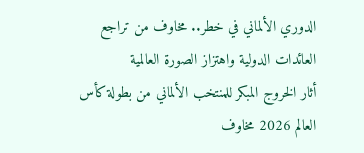الدوري الألماني في خطر.. مخاوف من تراجع العائدات الدولية واهتزاز الصورة العالمية
أثار الخروج المبكر للمنتخب الألماني من بطولة كأس العالم 2026 مخاوف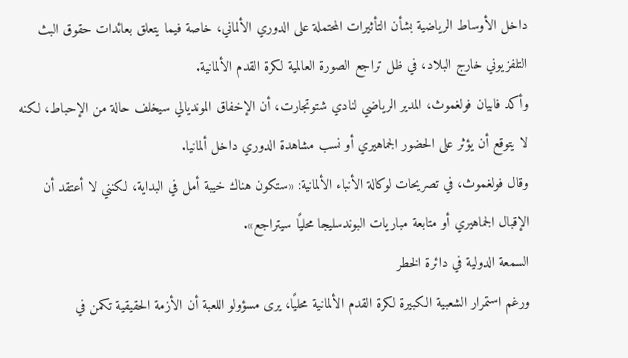داخل الأوساط الرياضية بشأن التأثيرات المحتملة على الدوري الألماني، خاصة فيما يتعلق بعائدات حقوق البث التلفزيوني خارج البلاد، في ظل تراجع الصورة العالمية لكرة القدم الألمانية.
وأكد فابيان فولغموث، المدير الرياضي لنادي شتوتجارت، أن الإخفاق المونديالي سيخلف حالة من الإحباط، لكنه لا يتوقع أن يؤثر على الحضور الجماهيري أو نسب مشاهدة الدوري داخل ألمانيا.
وقال فولغموث، في تصريحات لوكالة الأنباء الألمانية: «ستكون هناك خيبة أمل في البداية، لكنني لا أعتقد أن الإقبال الجماهيري أو متابعة مباريات البوندسليجا محليًا سيتراجع».
السمعة الدولية في دائرة الخطر
ورغم استمرار الشعبية الكبيرة لكرة القدم الألمانية محليًا، يرى مسؤولو اللعبة أن الأزمة الحقيقية تكمن في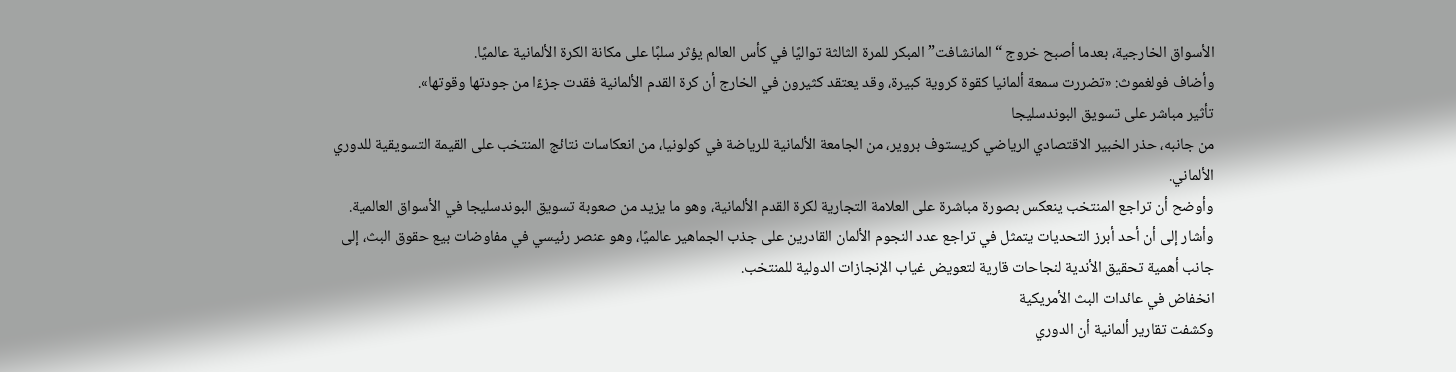الأسواق الخارجية، بعدما أصبح خروج “المانشافت” المبكر للمرة الثالثة تواليًا في كأس العالم يؤثر سلبًا على مكانة الكرة الألمانية عالميًا.
وأضاف فولغموث: «تضررت سمعة ألمانيا كقوة كروية كبيرة، وقد يعتقد كثيرون في الخارج أن كرة القدم الألمانية فقدت جزءًا من جودتها وقوتها».
تأثير مباشر على تسويق البوندسليجا
من جانبه، حذر الخبير الاقتصادي الرياضي كريستوف بروير، من الجامعة الألمانية للرياضة في كولونيا، من انعكاسات نتائج المنتخب على القيمة التسويقية للدوري الألماني.
وأوضح أن تراجع المنتخب ينعكس بصورة مباشرة على العلامة التجارية لكرة القدم الألمانية، وهو ما يزيد من صعوبة تسويق البوندسليجا في الأسواق العالمية.
وأشار إلى أن أحد أبرز التحديات يتمثل في تراجع عدد النجوم الألمان القادرين على جذب الجماهير عالميًا، وهو عنصر رئيسي في مفاوضات بيع حقوق البث، إلى جانب أهمية تحقيق الأندية لنجاحات قارية لتعويض غياب الإنجازات الدولية للمنتخب.
انخفاض في عائدات البث الأمريكية
وكشفت تقارير ألمانية أن الدوري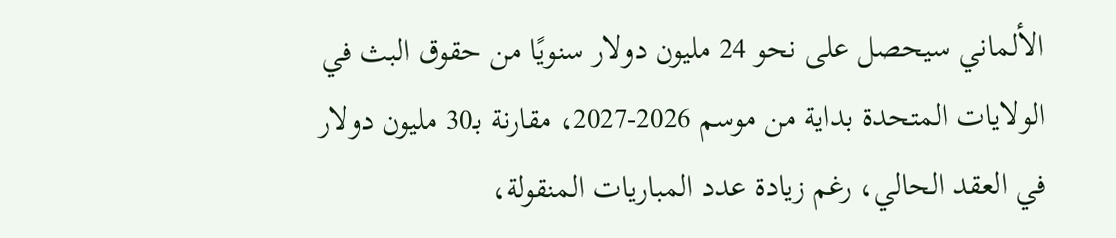الألماني سيحصل على نحو 24 مليون دولار سنويًا من حقوق البث في الولايات المتحدة بداية من موسم 2026-2027، مقارنة بـ30 مليون دولار في العقد الحالي، رغم زيادة عدد المباريات المنقولة،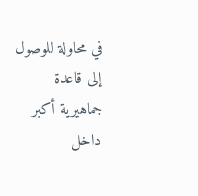في محاولة للوصول إلى قاعدة جماهيرية أكبر داخل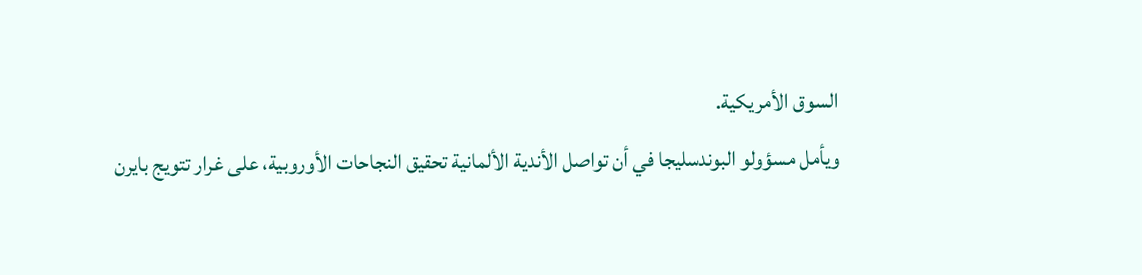السوق الأمريكية.
ويأمل مسؤولو البوندسليجا في أن تواصل الأندية الألمانية تحقيق النجاحات الأوروبية، على غرار تتويج بايرن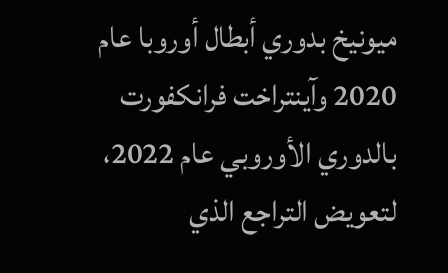ميونيخ بدوري أبطال أوروبا عام 2020 وآينتراخت فرانكفورت بالدوري الأوروبي عام 2022، لتعويض التراجع الذي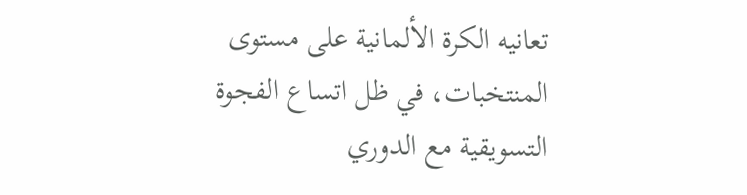تعانيه الكرة الألمانية على مستوى المنتخبات، في ظل اتساع الفجوة التسويقية مع الدوري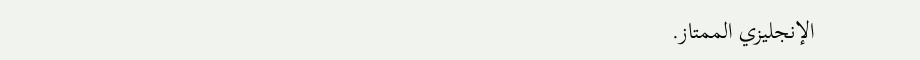الإنجليزي الممتاز.